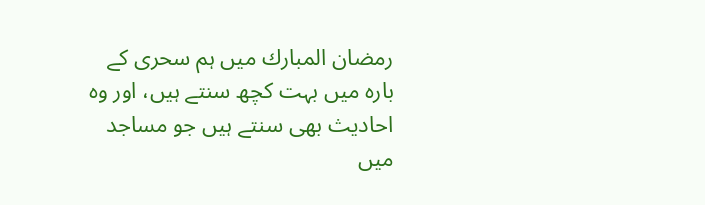رمضان المبارك ميں ہم سحرى كے بارہ ميں بہت كچھ سنتے ہيں، اور وہ احاديث بھى سنتے ہيں جو مساجد ميں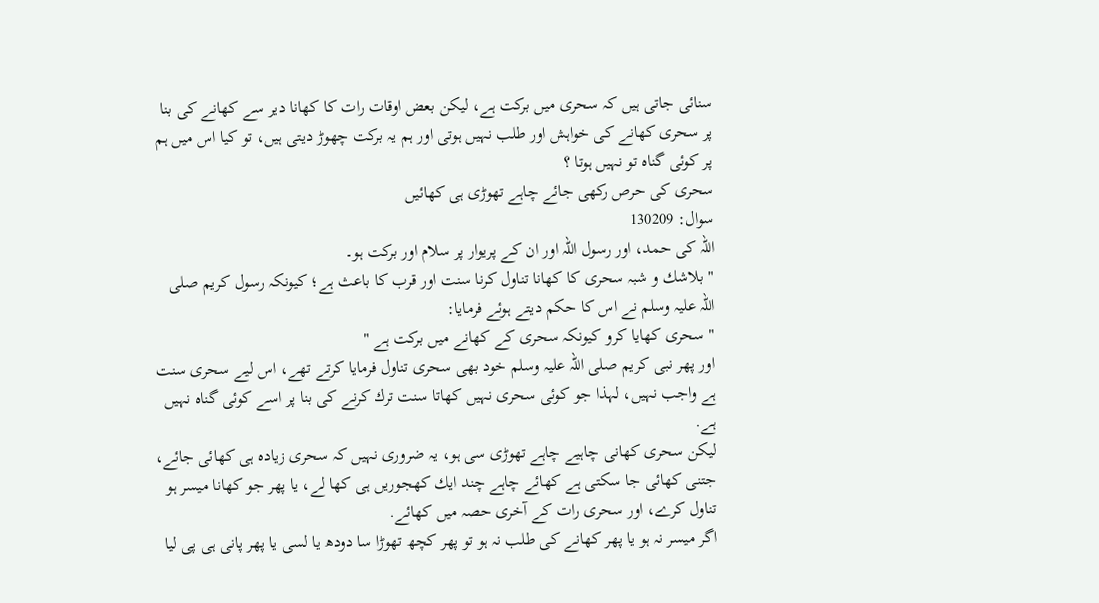سنائى جاتى ہيں كہ سحرى ميں بركت ہے، ليكن بعض اوقات رات كا كھانا دير سے كھانے كى بنا پر سحرى كھانے كى خواہش اور طلب نہيں ہوتى اور ہم يہ بركت چھوڑ ديتى ہيں، تو كيا اس ميں ہم پر كوئى گناہ تو نہيں ہوتا ؟
سحرى كى حرص ركھى جائے چاہے تھوڑى ہى كھائيں
سوال: 130209
اللہ کی حمد، اور رسول اللہ اور ان کے پریوار پر سلام اور برکت ہو۔
" بلاشك و شبہ سحرى كا كھانا تناول كرنا سنت اور قرب كا باعث ہے؛ كيونكہ رسول كريم صلى اللہ عليہ وسلم نے اس كا حكم ديتے ہوئے فرمايا:
" سحرى كھايا كرو كيونكہ سحرى كے كھانے ميں بركت ہے "
اور پھر نبى كريم صلى اللہ عليہ وسلم خود بھى سحرى تناول فرمايا كرتے تھے، اس ليے سحرى سنت ہے واجب نہيں، لہذا جو كوئى سحرى نہيں كھاتا سنت ترك كرنے كى بنا پر اسے كوئى گناہ نہيں ہے.
ليكن سحرى كھانى چاہيے چاہے تھوڑى سى ہو، يہ ضرورى نہيں كہ سحرى زيادہ ہى كھائى جائے، جتنى كھائى جا سكتى ہے كھائے چاہے چند ايك كھجوريں ہى كھا لے، يا پھر جو كھانا ميسر ہو تناول كرے، اور سحرى رات كے آخرى حصہ ميں كھائے.
اگر ميسر نہ ہو يا پھر كھانے كى طلب نہ ہو تو پھر كچھ تھوڑا سا دودھ يا لسى يا پھر پانى ہى پى ليا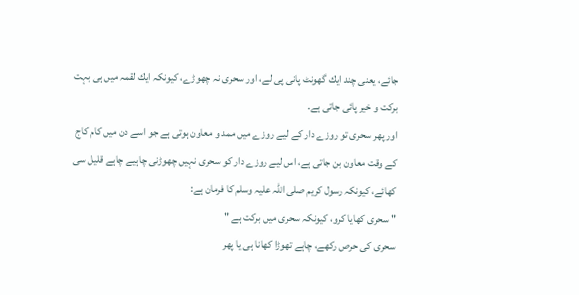جائے، يعنى چند ايك گھونٹ پانى پى لے، اور سحرى نہ چھوڑے، كيونكہ ايك لقمہ ميں ہى بہت بركت و خير پائى جاتى ہے.
اور پھر سحرى تو روزے دار كے ليے روزے ميں ممد و معاون ہوتى ہے جو اسے دن ميں كام كاج كے وقت معاون بن جاتى ہے، اس ليے روزے دار كو سحرى نہيں چھوڑنى چاہيے چاہے قليل سى كھائے، كيونكہ رسول كريم صلى اللہ عليہ وسلم كا فرمان ہے:
" سحرى كھايا كرو، كيونكہ سحرى ميں بركت ہے "
سحرى كى حرص ركھے، چاہے تھوڑا كھانا ہى يا پھر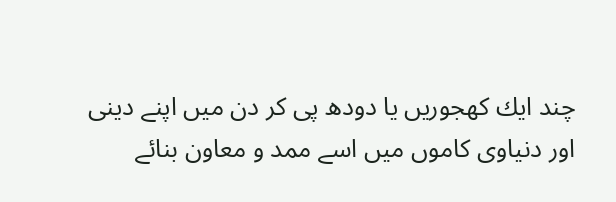چند ايك كھجوريں يا دودھ پى كر دن ميں اپنے دينى اور دنياوى كاموں ميں اسے ممد و معاون بنائے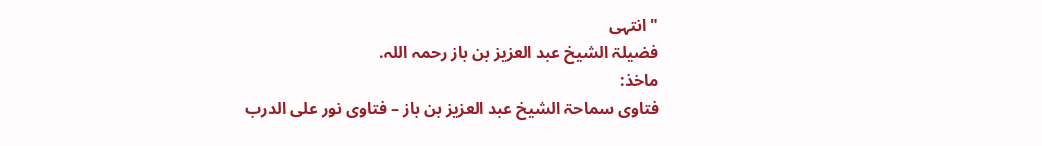" انتہى
فضيلۃ الشيخ عبد العزيز بن باز رحمہ اللہ.
ماخذ:
فتاوی سماحۃ الشیخ عبد العزیز بن باز – فتاوی نور علی الدرب